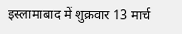इस्लामाबाद में शुक्रवार 13 मार्च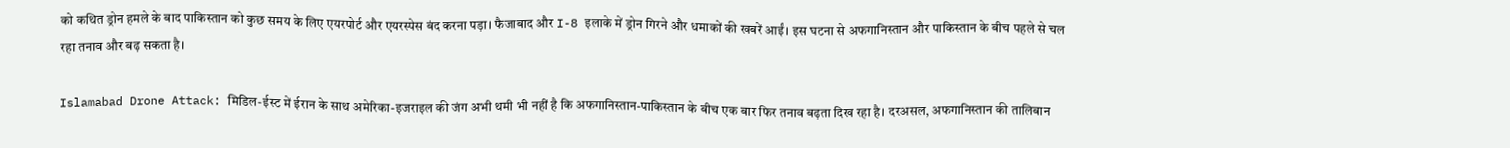को कथित ड्रोन हमले के बाद पाकिस्तान को कुछ समय के लिए एयरपोर्ट और एयरस्पेस बंद करना पड़ा। फैजाबाद और I-8 इलाके में ड्रोन गिरने और धमाकों की खबरें आईं। इस घटना से अफगानिस्तान और पाकिस्तान के बीच पहले से चल रहा तनाव और बढ़ सकता है।

Islamabad Drone Attack: मिडिल-ईस्ट में ईरान के साथ अमेरिका-इजराइल की जंग अभी थमी भी नहीं है कि अफगानिस्तान-पाकिस्तान के बीच एक बार फिर तनाव बढ़ता दिख रहा है। दरअसल, अफगानिस्तान की तालिबान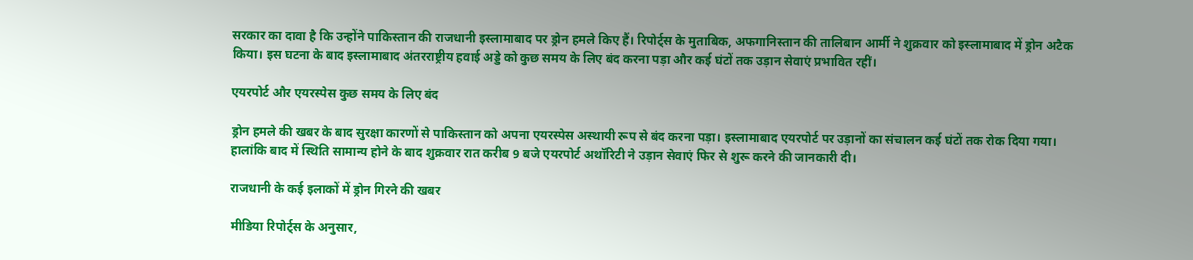सरकार का दावा है कि उन्होंने पाकिस्तान की राजधानी इस्लामाबाद पर ड्रोन हमले किए हैं। रिपोर्ट्स के मुताबिक, अफगानिस्तान की तालिबान आर्मी ने शुक्रवार को इस्लामाबाद में ड्रोन अटैक किया। इस घटना के बाद इस्लामाबाद अंतरराष्ट्रीय हवाई अड्डे को कुछ समय के लिए बंद करना पड़ा और कई घंटों तक उड़ान सेवाएं प्रभावित रहीं।

एयरपोर्ट और एयरस्पेस कुछ समय के लिए बंद

ड्रोन हमले की खबर के बाद सुरक्षा कारणों से पाकिस्तान को अपना एयरस्पेस अस्थायी रूप से बंद करना पड़ा। इस्लामाबाद एयरपोर्ट पर उड़ानों का संचालन कई घंटों तक रोक दिया गया। हालांकि बाद में स्थिति सामान्य होने के बाद शुक्रवार रात करीब 9 बजे एयरपोर्ट अथॉरिटी ने उड़ान सेवाएं फिर से शुरू करने की जानकारी दी।

राजधानी के कई इलाकों में ड्रोन गिरने की खबर

मीडिया रिपोर्ट्स के अनुसार,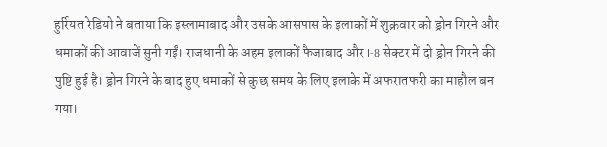हुर्रियत रेडियो ने बताया कि इस्लामाबाद और उसके आसपास के इलाकों में शुक्रवार को ड्रोन गिरने और धमाकों की आवाजें सुनी गईं। राजधानी के अहम इलाकों फैजाबाद और I-8 सेक्टर में दो ड्रोन गिरने की पुष्टि हुई है। ड्रोन गिरने के बाद हुए धमाकों से कुछ समय के लिए इलाके में अफरातफरी का माहौल बन गया।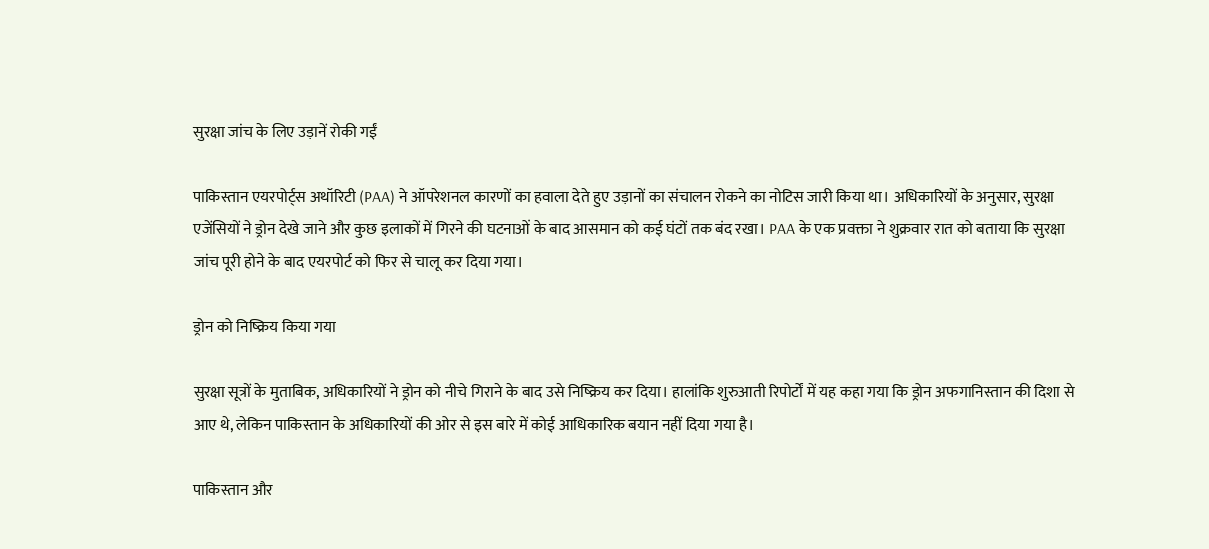सुरक्षा जांच के लिए उड़ानें रोकी गईं

पाकिस्तान एयरपोर्ट्स अथॉरिटी (PAA) ने ऑपरेशनल कारणों का हवाला देते हुए उड़ानों का संचालन रोकने का नोटिस जारी किया था। अधिकारियों के अनुसार, सुरक्षा एजेंसियों ने ड्रोन देखे जाने और कुछ इलाकों में गिरने की घटनाओं के बाद आसमान को कई घंटों तक बंद रखा। PAA के एक प्रवक्ता ने शुक्रवार रात को बताया कि सुरक्षा जांच पूरी होने के बाद एयरपोर्ट को फिर से चालू कर दिया गया।

ड्रोन को निष्क्रिय किया गया

सुरक्षा सूत्रों के मुताबिक, अधिकारियों ने ड्रोन को नीचे गिराने के बाद उसे निष्क्रिय कर दिया। हालांकि शुरुआती रिपोर्टों में यह कहा गया कि ड्रोन अफगानिस्तान की दिशा से आए थे, लेकिन पाकिस्तान के अधिकारियों की ओर से इस बारे में कोई आधिकारिक बयान नहीं दिया गया है।

पाकिस्तान और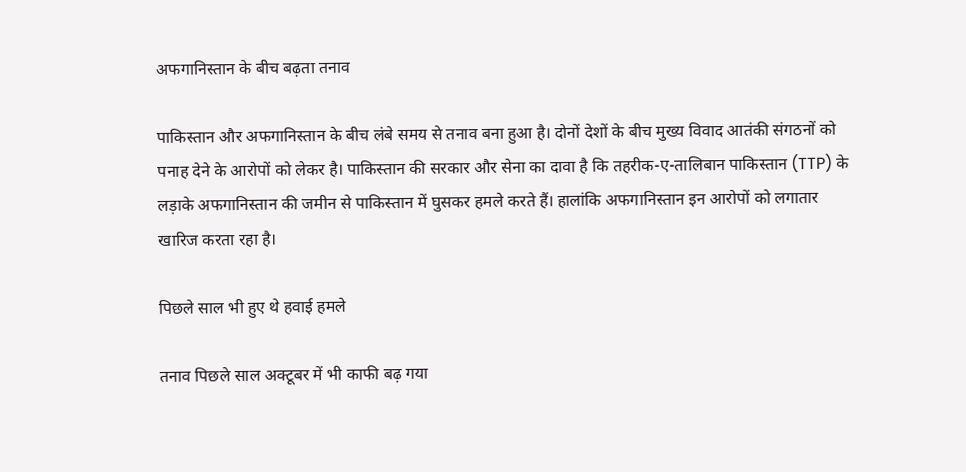अफगानिस्तान के बीच बढ़ता तनाव

पाकिस्तान और अफगानिस्तान के बीच लंबे समय से तनाव बना हुआ है। दोनों देशों के बीच मुख्य विवाद आतंकी संगठनों को पनाह देने के आरोपों को लेकर है। पाकिस्तान की सरकार और सेना का दावा है कि तहरीक-ए-तालिबान पाकिस्तान (TTP) के लड़ाके अफगानिस्तान की जमीन से पाकिस्तान में घुसकर हमले करते हैं। हालांकि अफगानिस्तान इन आरोपों को लगातार खारिज करता रहा है।

पिछले साल भी हुए थे हवाई हमले

तनाव पिछले साल अक्टूबर में भी काफी बढ़ गया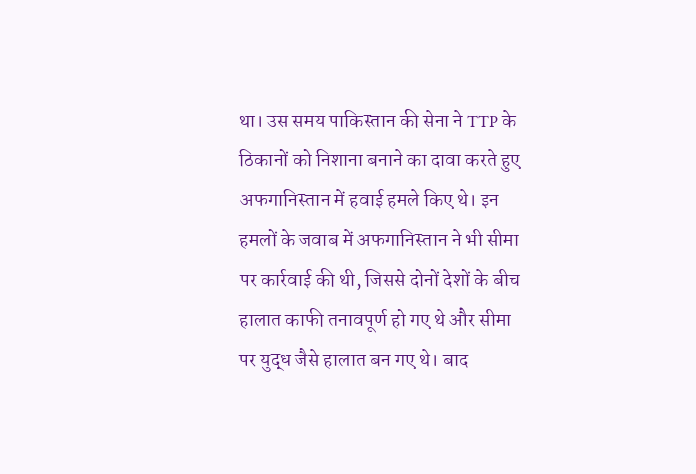था। उस समय पाकिस्तान की सेना ने TTP के ठिकानों को निशाना बनाने का दावा करते हुए अफगानिस्तान में हवाई हमले किए थे। इन हमलों के जवाब में अफगानिस्तान ने भी सीमा पर कार्रवाई की थी, जिससे दोनों देशों के बीच हालात काफी तनावपूर्ण हो गए थे और सीमा पर युद्ध जैसे हालात बन गए थे। बाद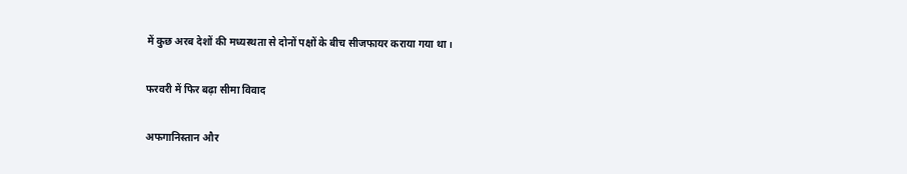में कुछ अरब देशों की मध्यस्थता से दोनों पक्षों के बीच सीजफायर कराया गया था।

फरवरी में फिर बढ़ा सीमा विवाद

अफगानिस्तान और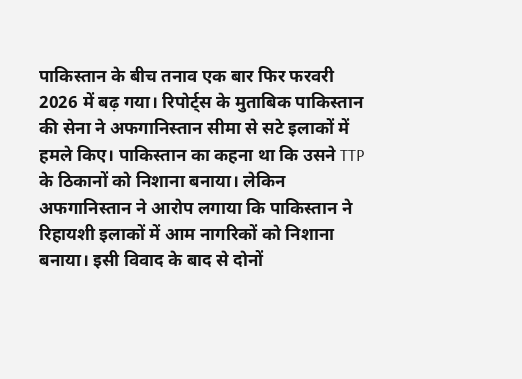पाकिस्तान के बीच तनाव एक बार फिर फरवरी 2026 में बढ़ गया। रिपोर्ट्स के मुताबिक पाकिस्तान की सेना ने अफगानिस्तान सीमा से सटे इलाकों में हमले किए। पाकिस्तान का कहना था कि उसने TTP के ठिकानों को निशाना बनाया। लेकिन अफगानिस्तान ने आरोप लगाया कि पाकिस्तान ने रिहायशी इलाकों में आम नागरिकों को निशाना बनाया। इसी विवाद के बाद से दोनों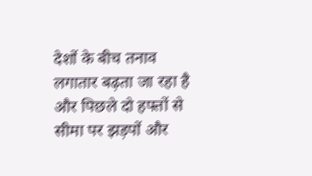देशों के बीच तनाव लगातार बढ़ता जा रहा है और पिछले दो हफ्तों से सीमा पर झड़पों और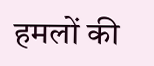हमलों की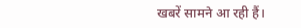खबरें सामने आ रही हैं।